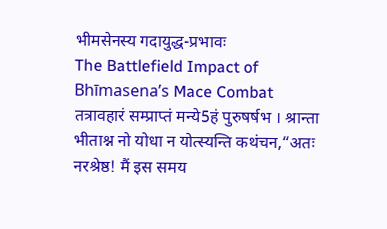भीमसेनस्य गदायुद्ध-प्रभावः
The Battlefield Impact of Bhīmasena’s Mace Combat
तत्रावहारं सम्प्राप्तं मन्ये5हं पुरुषर्षभ । श्रान्ता भीताश्न नो योधा न योत्स्यन्ति कथंचन,“अतः नरश्रेष्ठ! मैं इस समय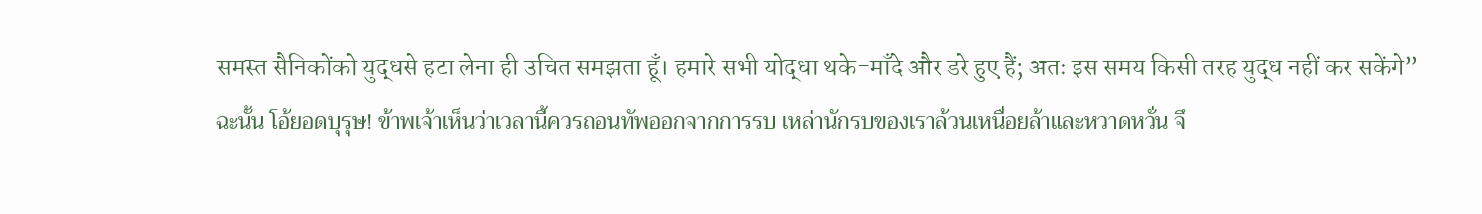समस्त सैनिकोंको युद्धसे हटा लेना ही उचित समझता हूँ। हमारे सभी योद्धा थके-माँदे और डरे हुए हैं; अतः इस समय किसी तरह युद्ध नहीं कर सकेंगे”
ฉะนั้น โอ้ยอดบุรุษ! ข้าพเจ้าเห็นว่าเวลานี้ควรถอนทัพออกจากการรบ เหล่านักรบของเราล้วนเหนื่อยล้าและหวาดหวั่น จึ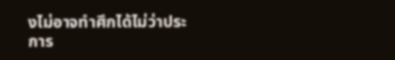งไม่อาจทำศึกได้ไม่ว่าประการ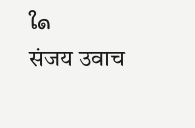ใด
संजय उवाच